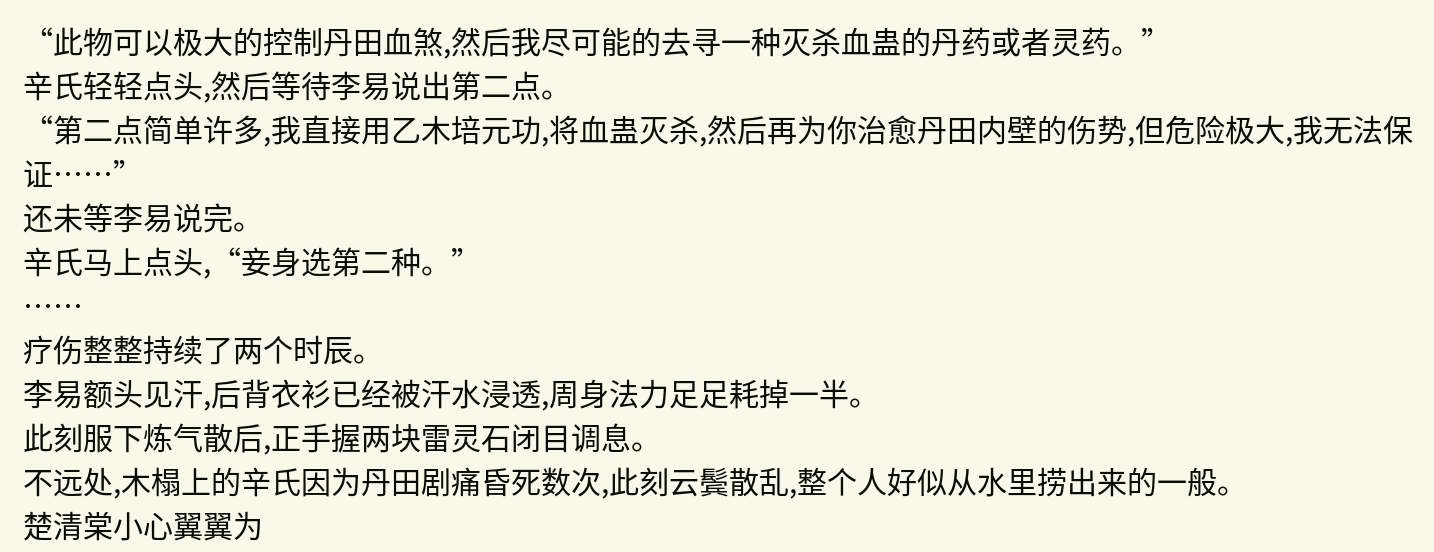“此物可以极大的控制丹田血煞,然后我尽可能的去寻一种灭杀血蛊的丹药或者灵药。”
辛氏轻轻点头,然后等待李易说出第二点。
“第二点简单许多,我直接用乙木培元功,将血蛊灭杀,然后再为你治愈丹田内壁的伤势,但危险极大,我无法保证……”
还未等李易说完。
辛氏马上点头,“妾身选第二种。”
……
疗伤整整持续了两个时辰。
李易额头见汗,后背衣衫已经被汗水浸透,周身法力足足耗掉一半。
此刻服下炼气散后,正手握两块雷灵石闭目调息。
不远处,木榻上的辛氏因为丹田剧痛昏死数次,此刻云鬓散乱,整个人好似从水里捞出来的一般。
楚清棠小心翼翼为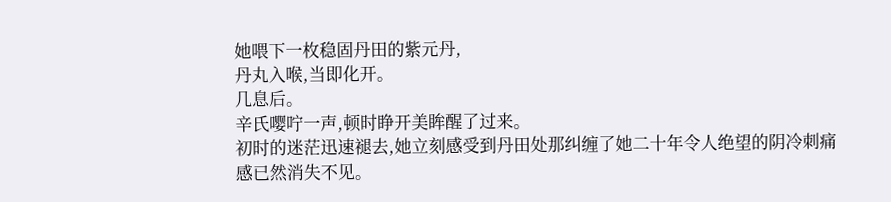她喂下一枚稳固丹田的紫元丹,
丹丸入喉,当即化开。
几息后。
辛氏嘤咛一声,顿时睁开美眸醒了过来。
初时的迷茫迅速褪去,她立刻感受到丹田处那纠缠了她二十年令人绝望的阴冷刺痛感已然消失不见。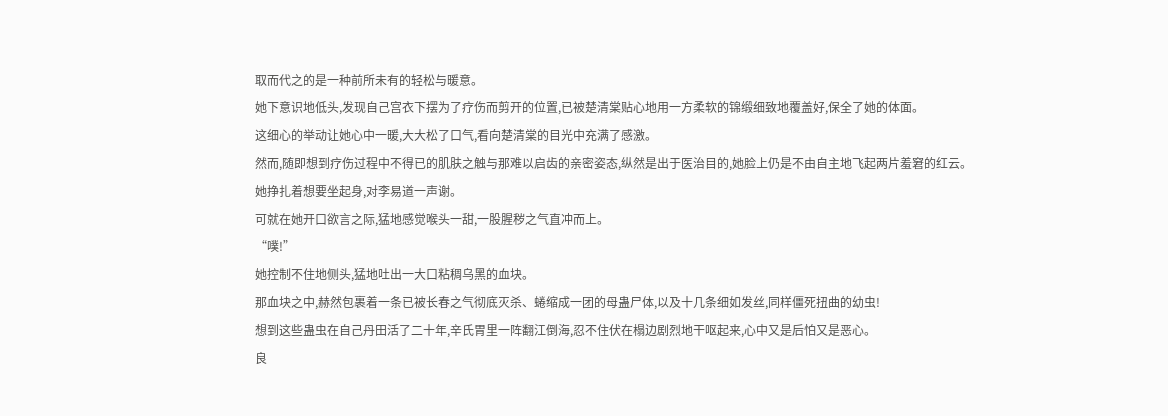取而代之的是一种前所未有的轻松与暖意。
她下意识地低头,发现自己宫衣下摆为了疗伤而剪开的位置,已被楚清棠贴心地用一方柔软的锦缎细致地覆盖好,保全了她的体面。
这细心的举动让她心中一暖,大大松了口气,看向楚清棠的目光中充满了感激。
然而,随即想到疗伤过程中不得已的肌肤之触与那难以启齿的亲密姿态,纵然是出于医治目的,她脸上仍是不由自主地飞起两片羞窘的红云。
她挣扎着想要坐起身,对李易道一声谢。
可就在她开口欲言之际,猛地感觉喉头一甜,一股腥秽之气直冲而上。
“噗!”
她控制不住地侧头,猛地吐出一大口粘稠乌黑的血块。
那血块之中,赫然包裹着一条已被长春之气彻底灭杀、蜷缩成一团的母蛊尸体,以及十几条细如发丝,同样僵死扭曲的幼虫!
想到这些蛊虫在自己丹田活了二十年,辛氏胃里一阵翻江倒海,忍不住伏在榻边剧烈地干呕起来,心中又是后怕又是恶心。
良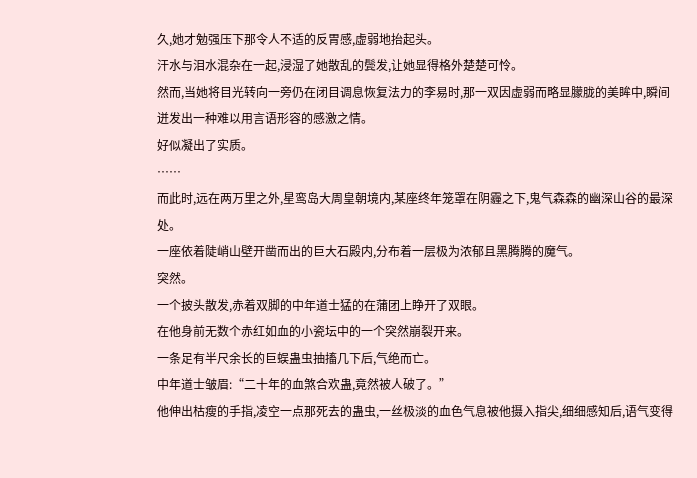久,她才勉强压下那令人不适的反胃感,虚弱地抬起头。
汗水与泪水混杂在一起,浸湿了她散乱的鬓发,让她显得格外楚楚可怜。
然而,当她将目光转向一旁仍在闭目调息恢复法力的李易时,那一双因虚弱而略显朦胧的美眸中,瞬间迸发出一种难以用言语形容的感激之情。
好似凝出了实质。
……
而此时,远在两万里之外,星鸾岛大周皇朝境内,某座终年笼罩在阴霾之下,鬼气森森的幽深山谷的最深处。
一座依着陡峭山壁开凿而出的巨大石殿内,分布着一层极为浓郁且黑腾腾的魔气。
突然。
一个披头散发,赤着双脚的中年道士猛的在蒲团上睁开了双眼。
在他身前无数个赤红如血的小瓷坛中的一个突然崩裂开来。
一条足有半尺余长的巨蜈蛊虫抽搐几下后,气绝而亡。
中年道士皱眉:“二十年的血煞合欢蛊,竟然被人破了。”
他伸出枯瘦的手指,凌空一点那死去的蛊虫,一丝极淡的血色气息被他摄入指尖,细细感知后,语气变得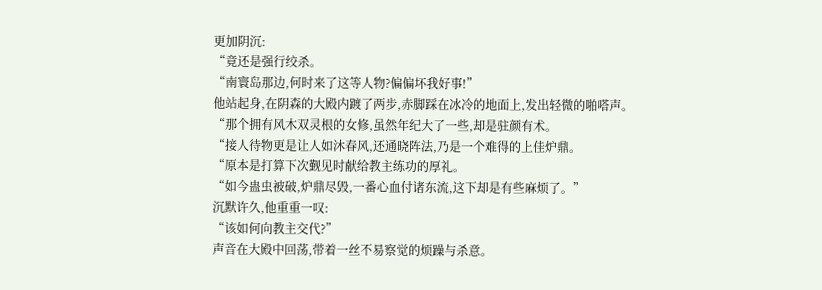更加阴沉:
“竟还是强行绞杀。
“南寰岛那边,何时来了这等人物?偏偏坏我好事!”
他站起身,在阴森的大殿内踱了两步,赤脚踩在冰冷的地面上,发出轻微的啪嗒声。
“那个拥有风木双灵根的女修,虽然年纪大了一些,却是驻颜有术。
“接人待物更是让人如沐春风,还通晓阵法,乃是一个难得的上佳炉鼎。
“原本是打算下次觐见时献给教主练功的厚礼。
“如今蛊虫被破,炉鼎尽毁,一番心血付诸东流,这下却是有些麻烦了。”
沉默许久,他重重一叹:
“该如何向教主交代?”
声音在大殿中回荡,带着一丝不易察觉的烦躁与杀意。